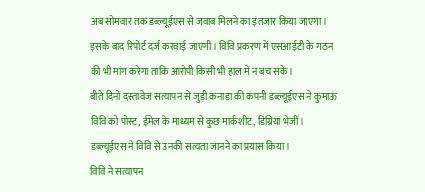अब सोमवार तक डब्ल्यूईएस से जवाब मिलने का इंतजार किया जाएगा। इसके बाद रिपोर्ट दर्ज करवाई जाएगी। विवि प्रकरण में एसआईटी के गठन की भी मांग करेगा ताकि आरोपी किसी भी हाल में न बच सकें।
बीते दिनों दस्तावेज सत्यापन से जुड़ी कनाडा की कंपनी डब्ल्यूईएस ने कुमाऊं विवि को पोस्ट, ईमेल के माध्यम से कुछ मार्कशीट, डिग्रियां भेजीं। डब्ल्यूईएस ने विवि से उनकी सत्यता जानने का प्रयास किया।
विवि ने सत्यापन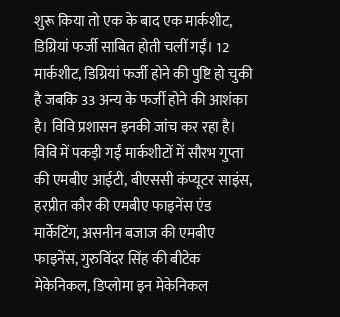शुरू किया तो एक के बाद एक मार्कशीट, डिग्रियां फर्जी साबित होती चलीं गईं। 12 मार्कशीट, डिग्रियां फर्जी होने की पुष्टि हो चुकी है जबकि 33 अन्य के फर्जी होने की आशंका है। विवि प्रशासन इनकी जांच कर रहा है।
विवि में पकड़ी गईं मार्कशीटों में सौरभ गुप्ता की एमबीए आईटी, बीएससी कंप्यूटर साइंस, हरप्रीत कौर की एमबीए फाइनेंस एंड मार्केटिंग, असनीन बजाज की एमबीए फाइनेंस, गुरुविंदर सिंह की बीटेक मेकेनिकल, डिप्लोमा इन मेकेनिकल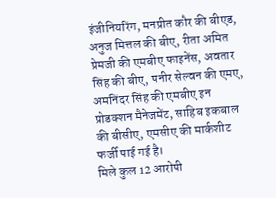इंजीनियरिंग, मनप्रीत कौर की बीएड, अनुज मित्तल की बीए, रीता अमित प्रेमजी की एमबीए फाइनेंस, अवतार सिंह की बीए, पनीर सेल्वन की एमए, अमनिंदर सिंह की एमबीए इन प्रोडक्शन मैनेजमेंट, साहिब इकबाल की बीसीए, एमसीए की मार्कशीट फर्जी पाई गई है।
मिले कुल 12 आरोपी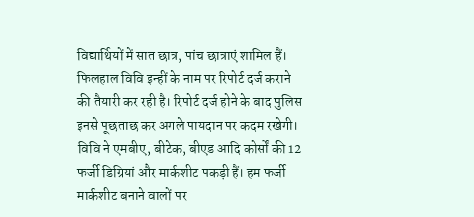विद्यार्थियों में सात छात्र, पांच छात्राएं शामिल हैं। फिलहाल विवि इन्हीं के नाम पर रिपोर्ट दर्ज कराने की तैयारी कर रही है। रिपोर्ट दर्ज होने के बाद पुलिस इनसे पूछताछ कर अगले पायदान पर कदम रखेगी।
विवि ने एमबीए, बीटेक, बीएड आदि कोर्सों की 12 फर्जी डिग्रियां और मार्कशीट पकड़ी हैं। हम फर्जी मार्कशीट बनाने वालों पर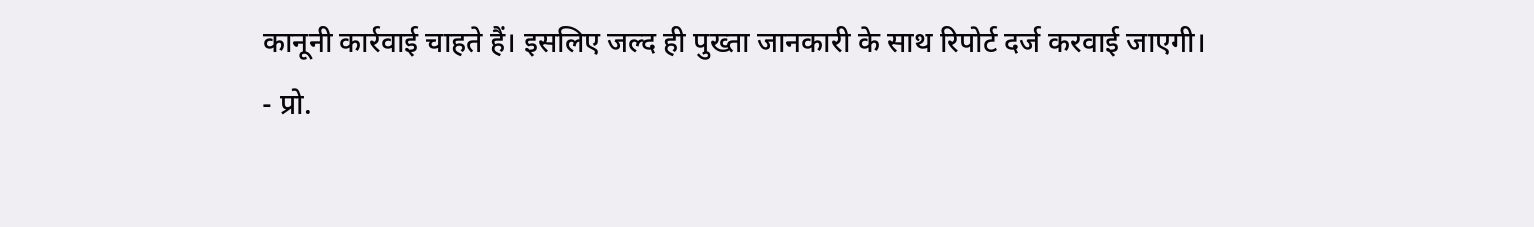कानूनी कार्रवाई चाहते हैं। इसलिए जल्द ही पुख्ता जानकारी के साथ रिपोर्ट दर्ज करवाई जाएगी।
- प्रो.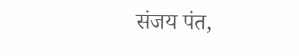संजय पंत,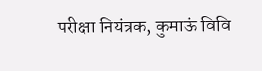परीक्षा नियंत्रक, कुमाऊं विवि